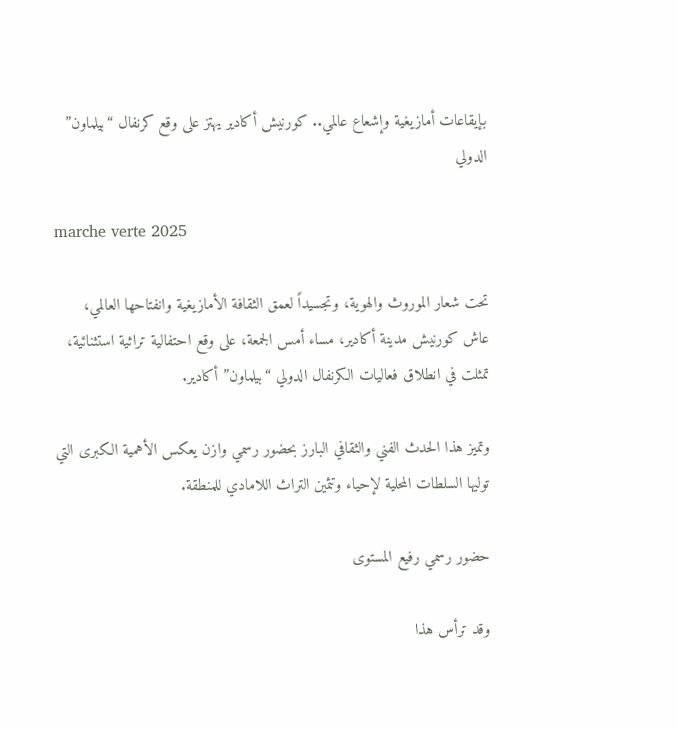بإيقاعات أمازيغية وإشعاع عالمي.. كورنيش أكادير يهتز على وقع كرنفال “بيلماون” الدولي

marche verte 2025

تحت شعار الموروث والهوية، وتجسيداً لعمق الثقافة الأمازيغية وانفتاحها العالمي، عاش كورنيش مدينة أكادير، مساء أمس الجمعة، على وقع احتفالية تراثية استثنائية، تمثلت في انطلاق فعاليات الكرنفال الدولي “بيلماون” أكادير.

وتميز هذا الحدث الفني والثقافي البارز بحضور رسمي وازن يعكس الأهمية الكبرى التي توليها السلطات المحلية لإحياء وتثمين التراث اللامادي للمنطقة.

حضور رسمي رفيع المستوى

وقد ترأس هذا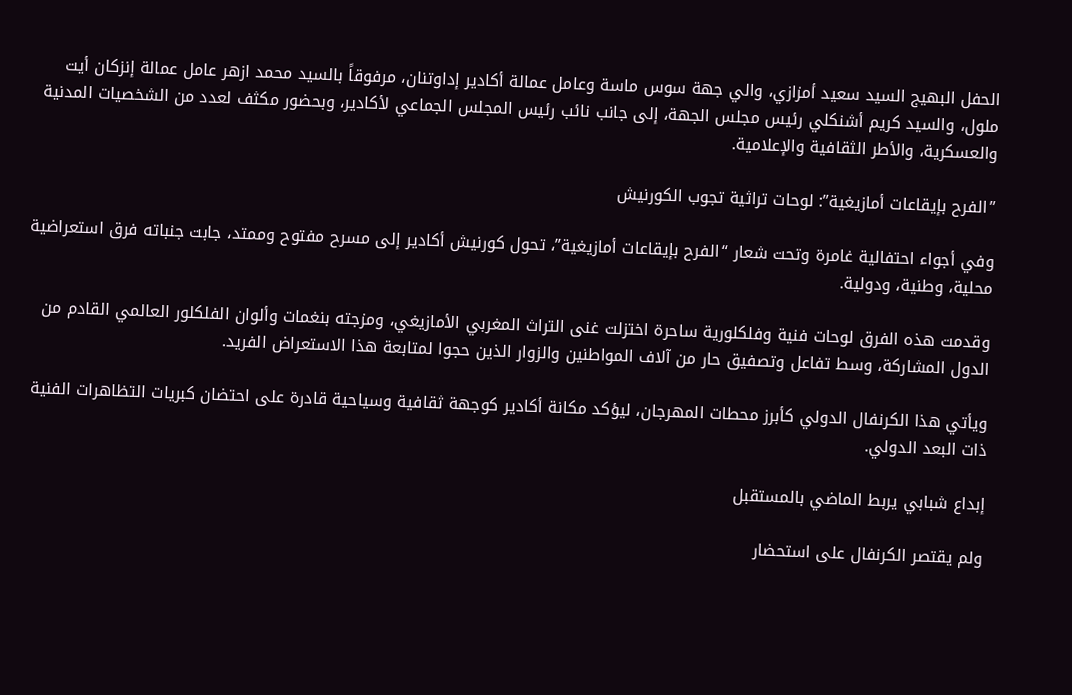الحفل البهيج السيد سعيد أمزازي، والي جهة سوس ماسة وعامل عمالة أكادير إداوتنان، مرفوقاً بالسيد محمد ازهر عامل عمالة إنزكان أيت ملول، والسيد كريم أشنكلي رئيس مجلس الجهة، إلى جانب نائب رئيس المجلس الجماعي لأكادير، وبحضور مكثف لعدد من الشخصيات المدنية والعسكرية، والأطر الثقافية والإعلامية.

”الفرح بإيقاعات أمازيغية”: لوحات تراثية تجوب الكورنيش

وفي أجواء احتفالية غامرة وتحت شعار “الفرح بإيقاعات أمازيغية”، تحول كورنيش أكادير إلى مسرح مفتوح وممتد، جابت جنباته فرق استعراضية محلية، وطنية، ودولية.

وقدمت هذه الفرق لوحات فنية وفلكلورية ساحرة اختزلت غنى التراث المغربي الأمازيغي، ومزجته بنغمات وألوان الفلكلور العالمي القادم من الدول المشاركة، وسط تفاعل وتصفيق حار من آلاف المواطنين والزوار الذين حجوا لمتابعة هذا الاستعراض الفريد.

ويأتي هذا الكرنفال الدولي كأبرز محطات المهرجان، ليؤكد مكانة أكادير كوجهة ثقافية وسياحية قادرة على احتضان كبريات التظاهرات الفنية ذات البعد الدولي.

إبداع شبابي يربط الماضي بالمستقبل

ولم يقتصر الكرنفال على استحضار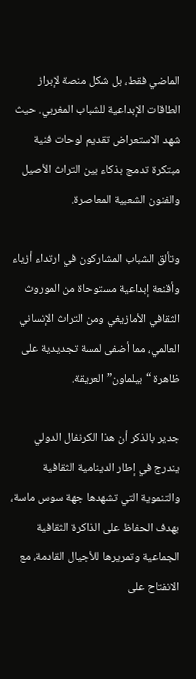الماضي فقط، بل شكل منصة لإبراز الطاقات الإبداعية للشباب المغربي. حيث شهد الاستعراض تقديم لوحات فنية مبتكرة تدمج بذكاء بين التراث الأصيل والفنون الشعبية المعاصرة.

وتألق الشباب المشاركون في ارتداء أزياء وأقنعة إبداعية مستوحاة من الموروث الثقافي الأمازيغي ومن التراث الإنساني العالمي، مما أضفى لمسة تجديدية على ظاهرة “بيلماون” العريقة.

جدير بالذكر أن هذا الكرنفال الدولي يندرج في إطار الدينامية الثقافية والتنموية التي تشهدها جهة سوس ماسة، بهدف الحفاظ على الذاكرة الثقافية الجماعية وتمريرها للأجيال القادمة، مع الانفتاح على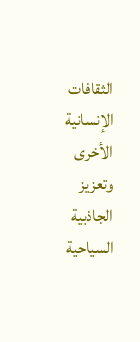الثقافات الإنسانية الأخرى وتعزيز الجاذبية السياحية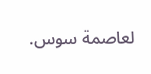لعاصمة سوس.